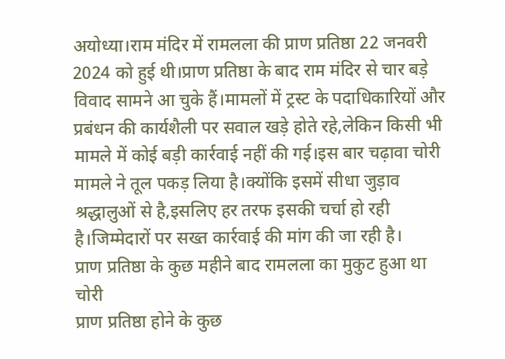अयोध्या।राम मंदिर में रामलला की प्राण प्रतिष्ठा 22 जनवरी 2024 को हुई थी।प्राण प्रतिष्ठा के बाद राम मंदिर से चार बड़े विवाद सामने आ चुके हैं।मामलों में ट्रस्ट के पदाधिकारियों और प्रबंधन की कार्यशैली पर सवाल खड़े होते रहे,लेकिन किसी भी मामले में कोई बड़ी कार्रवाई नहीं की गई।इस बार चढ़ावा चोरी मामले ने तूल पकड़ लिया है।क्योंकि इसमें सीधा जुड़ाव श्रद्धालुओं से है,इसलिए हर तरफ इसकी चर्चा हो रही है।जिम्मेदारों पर सख्त कार्रवाई की मांग की जा रही है।
प्राण प्रतिष्ठा के कुछ महीने बाद रामलला का मुकुट हुआ था चोरी
प्राण प्रतिष्ठा होने के कुछ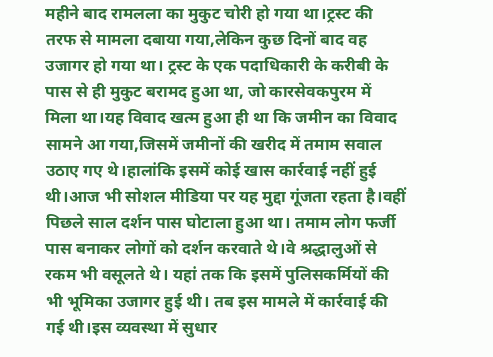महीने बाद रामलला का मुकुट चोरी हो गया था।ट्रस्ट की तरफ से मामला दबाया गया,लेकिन कुछ दिनों बाद वह उजागर हो गया था। ट्रस्ट के एक पदाधिकारी के करीबी के पास से ही मुकुट बरामद हुआ था, जो कारसेवकपुरम में मिला था।यह विवाद खत्म हुआ ही था कि जमीन का विवाद सामने आ गया,जिसमें जमीनों की खरीद में तमाम सवाल उठाए गए थे।हालांकि इसमें कोई खास कार्रवाई नहीं हुई थी।आज भी सोशल मीडिया पर यह मुद्दा गूंजता रहता है।वहीं पिछले साल दर्शन पास घोटाला हुआ था। तमाम लोग फर्जी पास बनाकर लोगों को दर्शन करवाते थे।वे श्रद्धालुओं से रकम भी वसूलते थे। यहां तक कि इसमें पुलिसकर्मियों की भी भूमिका उजागर हुई थी। तब इस मामले में कार्रवाई की गई थी।इस व्यवस्था में सुधार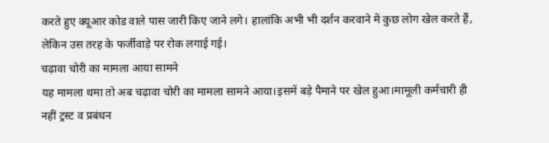करते हुए क्यूआर कोड वाले पास जारी किए जाने लगे। हालांकि अभी भी दर्शन करवाने में कुछ लोग खेल करते हैं, लेकिन उस तरह के फर्जीवाड़े पर रोक लगाई गई।
चढ़ावा चोरी का मामला आया सामने
यह मामला थमा तो अब चढ़ावा चोरी का मामला सामने आया।इसमें बड़े पैमाने पर खेल हुआ।मामूली कर्मचारी ही नहीं ट्रस्ट व प्रबंधन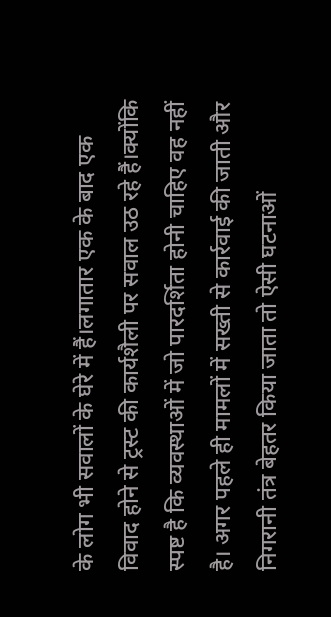के लोग भी सवालों के घेरे में हैं।लगातार एक के बाद एक विवाद होने से ट्रस्ट की कार्यशैली पर सवाल उठ रहे हैं।क्योंकि स्पष्ट है कि व्यवस्थाओं में जो पारदर्शिता होनी चाहिए वह नहीं है। अगर पहले ही मामलों में सख्ती से कार्रवाई की जाती और निगरानी तंत्र बेहतर किया जाता तो ऐसी घटनाओं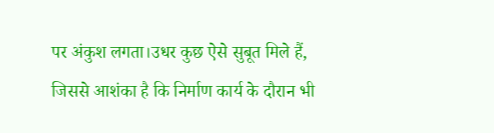पर अंकुश लगता।उधर कुछ ऐसे सुबूत मिले हैं, जिससे आशंका है कि निर्माण कार्य के दौरान भी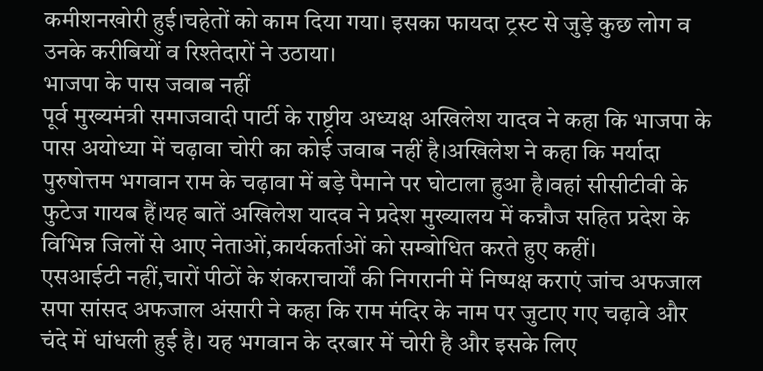कमीशनखोरी हुई।चहेतों को काम दिया गया। इसका फायदा ट्रस्ट से जुड़े कुछ लोग व उनके करीबियों व रिश्तेदारों ने उठाया।
भाजपा के पास जवाब नहीं
पूर्व मुख्यमंत्री समाजवादी पार्टी के राष्ट्रीय अध्यक्ष अखिलेश यादव ने कहा कि भाजपा के पास अयोध्या में चढ़ावा चोरी का कोई जवाब नहीं है।अखिलेश ने कहा कि मर्यादा पुरुषोत्तम भगवान राम के चढ़ावा में बड़े पैमाने पर घोटाला हुआ है।वहां सीसीटीवी के फुटेज गायब हैं।यह बातें अखिलेश यादव ने प्रदेश मुख्यालय में कन्नौज सहित प्रदेश के विभिन्न जिलों से आए नेताओं,कार्यकर्ताओं को सम्बोधित करते हुए कहीं।
एसआईटी नहीं,चारों पीठों के शंकराचार्यों की निगरानी में निष्पक्ष कराएं जांच अफजाल
सपा सांसद अफजाल अंसारी ने कहा कि राम मंदिर के नाम पर जुटाए गए चढ़ावे और चंदे में धांधली हुई है। यह भगवान के दरबार में चोरी है और इसके लिए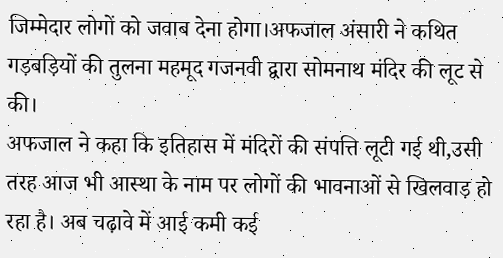जिम्मेदार लोगों को जवाब देना होगा।अफजाल अंसारी ने कथित गड़बड़ियों की तुलना महमूद गजनवी द्वारा सोमनाथ मंदिर की लूट से की।
अफजाल ने कहा कि इतिहास में मंदिरों की संपत्ति लूटी गई थी,उसी तरह आज भी आस्था के नाम पर लोगों की भावनाओं से खिलवाड़ हो रहा है। अब चढ़ावे में आई कमी कई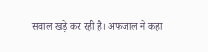सवाल खड़े कर रही है। अफजाल ने कहा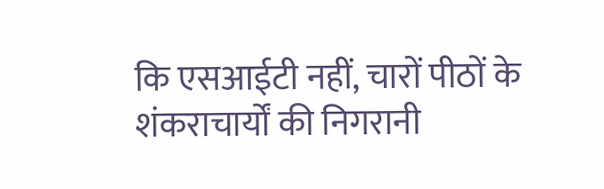कि एसआईटी नहीं, चारों पीठों के शंकराचार्यों की निगरानी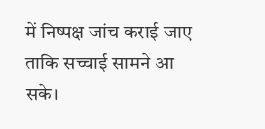में निष्पक्ष जांच कराई जाए ताकि सच्चाई सामने आ सके।